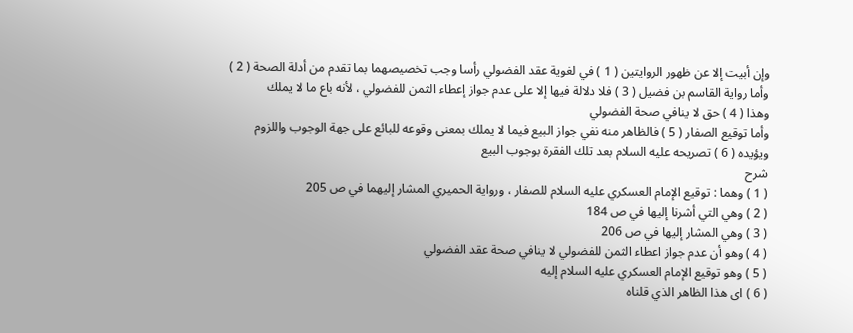وإن أبيت إلا عن ظهور الروايتين ( 1 ) في لغوية عقد الفضولي رأسا وجب تخصيصهما بما تقدم من أدلة الصحة ( 2 )
وأما رواية القاسم بن فضيل ( 3 ) فلا دلالة فيها إلا على عدم جواز إعطاء الثمن للفضولي ، لأنه باع ما لا يملك
وهذا ( 4 ) حق لا ينافي صحة الفضولي
وأما توقيع الصفار ( 5 ) فالظاهر منه نفي جواز البيع فيما لا يملك بمعنى وقوعه للبائع على جهة الوجوب واللزوم
ويؤيده ( 6 ) تصريحه عليه السلام بعد تلك الفقرة بوجوب البيع
شرح
( 1 ) وهما : توقيع الإمام العسكري عليه السلام للصفار ، ورواية الحميري المشار إليهما في ص 205
( 2 ) وهي التي أشرنا إليها في ص 184
( 3 ) وهي المشار إليها في ص 206
( 4 ) وهو أن عدم جواز اعطاء الثمن للفضولي لا ينافي صحة عقد الفضولي
( 5 ) وهو توقيع الإمام العسكري عليه السلام إليه
( 6 ) اى هذا الظاهر الذي قلناه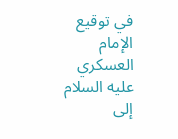في توقيع الإمام العسكري عليه السلام إلى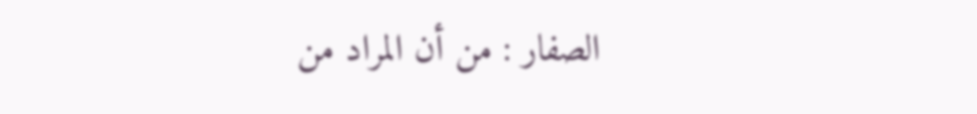الصفار : من أن المراد من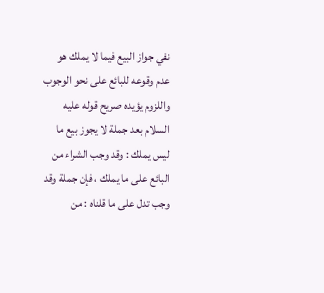نفي جواز البيع فيما لا يملك هو عدم وقوعه للبائع على نحو الوجوب واللزوم يؤيده صريح قوله عليه السلام بعد جملة لا يجوز بيع ما ليس يملك : وقد وجب الشراء من البائع على ما يملك ، فإن جملة وقد وجب تدل على ما قلناه : من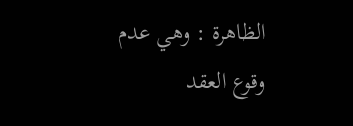الظاهرة : وهي عدم وقوع العقد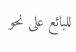للبائع على نحو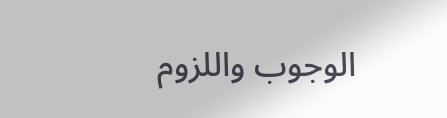الوجوب واللزوم